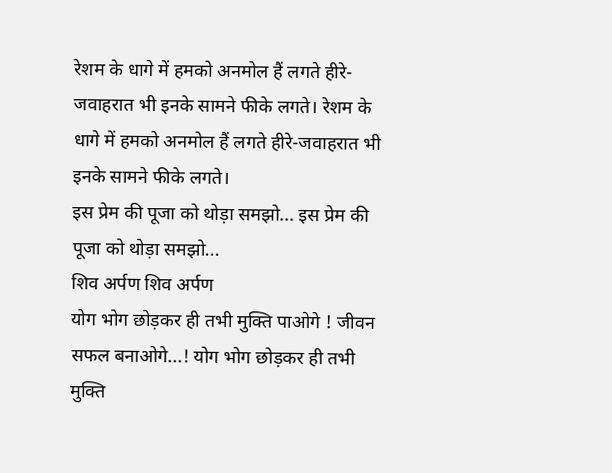रेशम के धागे में हमको अनमोल हैं लगते हीरे-जवाहरात भी इनके सामने फीके लगते। रेशम के धागे में हमको अनमोल हैं लगते हीरे-जवाहरात भी इनके सामने फीके लगते।
इस प्रेम की पूजा को थोड़ा समझो... इस प्रेम की पूजा को थोड़ा समझो...
शिव अर्पण शिव अर्पण
योग भोग छोड़कर ही तभी मुक्ति पाओगे ! जीवन सफल बनाओगे...! योग भोग छोड़कर ही तभी मुक्ति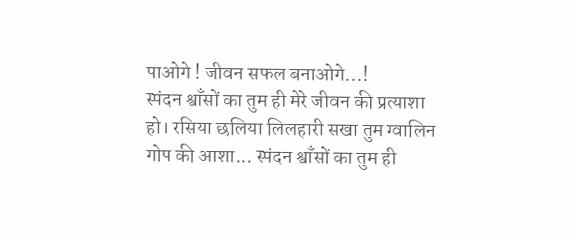पाओगे ! जीवन सफल बनाओगे...!
स्पंदन श्वाँसों का तुम ही मेरे जीवन की प्रत्याशा हो। रसिया छलिया लिलहारी सखा तुम ग्वालिन गोप की आशा... स्पंदन श्वाँसों का तुम ही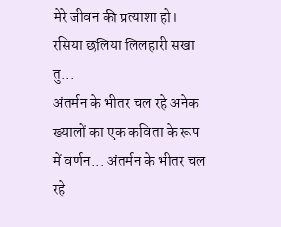मेरे जीवन की प्रत्याशा हो। रसिया छलिया लिलहारी सखा तु...
अंतर्मन के भीतर चल रहे अनेक ख्यालों का एक कविता के रूप में वर्णन... अंतर्मन के भीतर चल रहे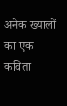अनेक ख्यालों का एक कविता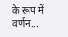के रूप में वर्णन...